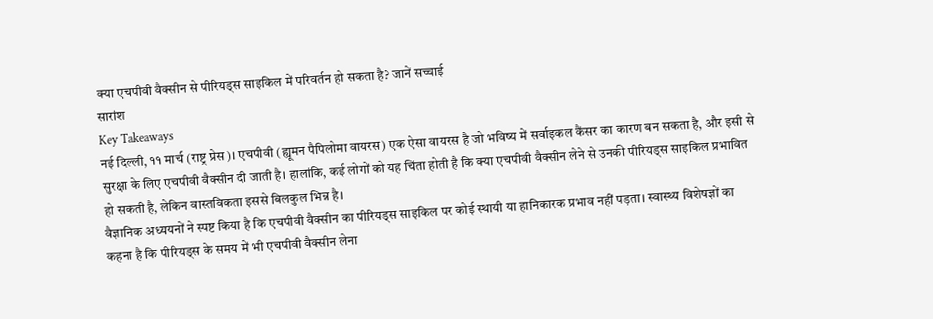क्या एचपीवी वैक्सीन से पीरियड्स साइकिल में परिवर्तन हो सकता है? जानें सच्चाई
सारांश
Key Takeaways
नई दिल्ली, ११ मार्च (राष्ट्र प्रेस)। एचपीवी (ह्यूमन पैपिलोमा वायरस) एक ऐसा वायरस है जो भविष्य में सर्वाइकल कैंसर का कारण बन सकता है, और इसी से सुरक्षा के लिए एचपीवी वैक्सीन दी जाती है। हालांकि, कई लोगों को यह चिंता होती है कि क्या एचपीवी वैक्सीन लेने से उनकी पीरियड्स साइकिल प्रभावित हो सकती है, लेकिन वास्तविकता इससे बिलकुल भिन्न है।
वैज्ञानिक अध्ययनों ने स्पष्ट किया है कि एचपीवी वैक्सीन का पीरियड्स साइकिल पर कोई स्थायी या हानिकारक प्रभाव नहीं पड़ता। स्वास्थ्य विशेषज्ञों का कहना है कि पीरियड्स के समय में भी एचपीवी वैक्सीन लेना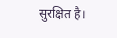सुरक्षित है।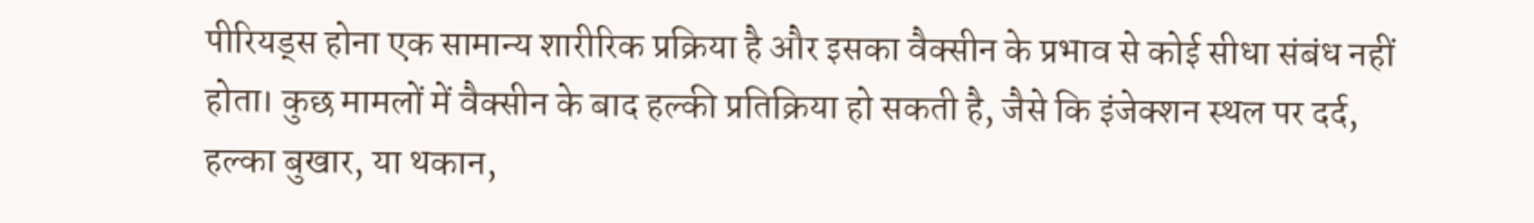पीरियड्स होना एक सामान्य शारीरिक प्रक्रिया है और इसका वैक्सीन के प्रभाव से कोई सीधा संबंध नहीं होता। कुछ मामलों में वैक्सीन के बाद हल्की प्रतिक्रिया हो सकती है, जैसे कि इंजेक्शन स्थल पर दर्द, हल्का बुखार, या थकान,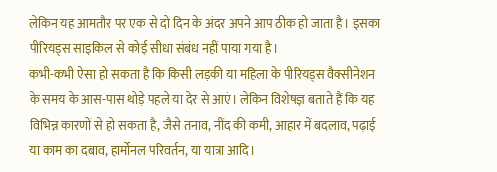लेकिन यह आमतौर पर एक से दो दिन के अंदर अपने आप ठीक हो जाता है। इसका पीरियड्स साइकिल से कोई सीधा संबंध नहीं पाया गया है।
कभी-कभी ऐसा हो सकता है कि किसी लड़की या महिला के पीरियड्स वैक्सीनेशन के समय के आस-पास थोड़े पहले या देर से आएं। लेकिन विशेषज्ञ बताते हैं कि यह विभिन्न कारणों से हो सकता है, जैसे तनाव, नींद की कमी, आहार में बदलाव, पढ़ाई या काम का दबाव, हार्मोनल परिवर्तन, या यात्रा आदि।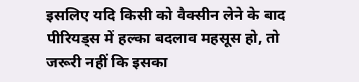इसलिए यदि किसी को वैक्सीन लेने के बाद पीरियड्स में हल्का बदलाव महसूस हो, तो जरूरी नहीं कि इसका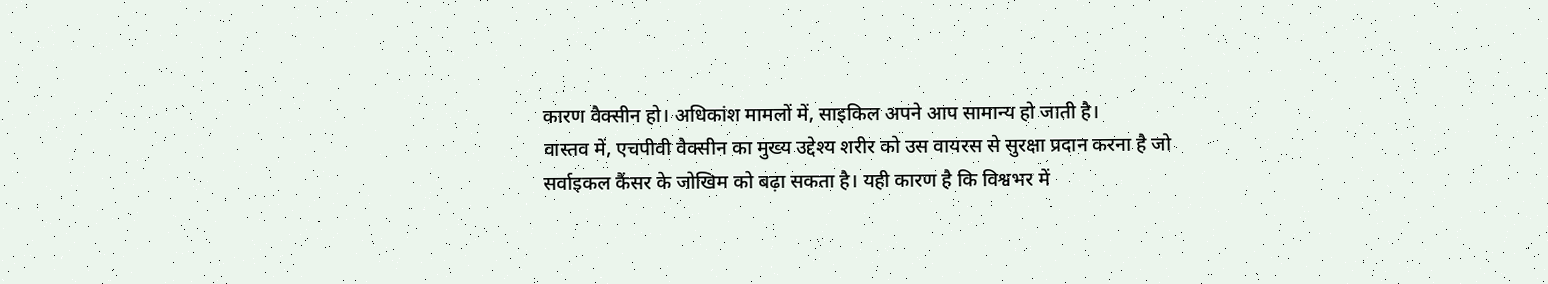कारण वैक्सीन हो। अधिकांश मामलों में, साइकिल अपने आप सामान्य हो जाती है।
वास्तव में, एचपीवी वैक्सीन का मुख्य उद्देश्य शरीर को उस वायरस से सुरक्षा प्रदान करना है जो सर्वाइकल कैंसर के जोखिम को बढ़ा सकता है। यही कारण है कि विश्वभर में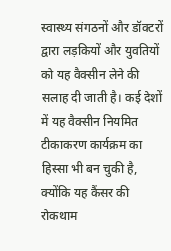स्वास्थ्य संगठनों और डॉक्टरों द्वारा लड़कियों और युवतियों को यह वैक्सीन लेने की सलाह दी जाती है। कई देशों में यह वैक्सीन नियमित टीकाकरण कार्यक्रम का हिस्सा भी बन चुकी है, क्योंकि यह कैंसर की रोकथाम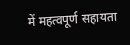में महत्वपूर्ण सहायता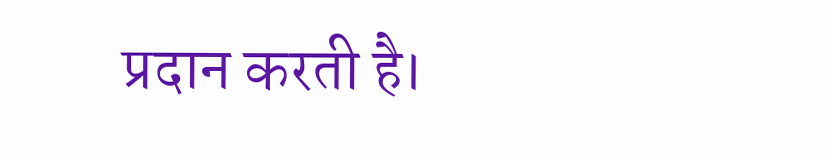प्रदान करती है।